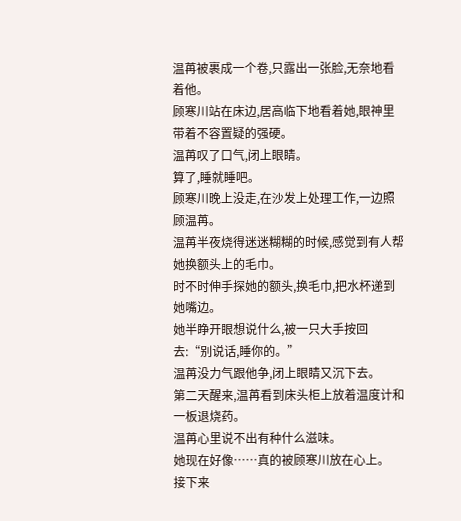温苒被裹成一个卷,只露出一张脸,无奈地看着他。
顾寒川站在床边,居高临下地看着她,眼神里带着不容置疑的强硬。
温苒叹了口气,闭上眼睛。
算了,睡就睡吧。
顾寒川晚上没走,在沙发上处理工作,一边照顾温苒。
温苒半夜烧得迷迷糊糊的时候,感觉到有人帮她换额头上的毛巾。
时不时伸手探她的额头,换毛巾,把水杯递到她嘴边。
她半睁开眼想说什么,被一只大手按回去:“别说话,睡你的。”
温苒没力气跟他争,闭上眼睛又沉下去。
第二天醒来,温苒看到床头柜上放着温度计和一板退烧药。
温苒心里说不出有种什么滋味。
她现在好像……真的被顾寒川放在心上。
接下来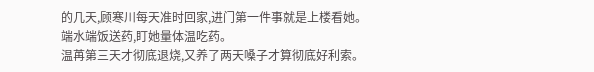的几天,顾寒川每天准时回家,进门第一件事就是上楼看她。
端水端饭送药,盯她量体温吃药。
温苒第三天才彻底退烧,又养了两天嗓子才算彻底好利索。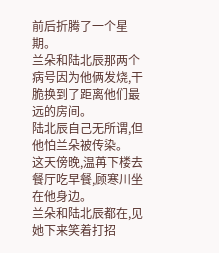前后折腾了一个星期。
兰朵和陆北辰那两个病号因为他俩发烧,干脆换到了距离他们最远的房间。
陆北辰自己无所谓,但他怕兰朵被传染。
这天傍晚,温苒下楼去餐厅吃早餐,顾寒川坐在他身边。
兰朵和陆北辰都在,见她下来笑着打招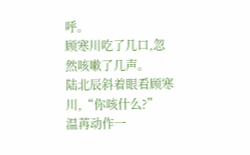呼。
顾寒川吃了几口,忽然咳嗽了几声。
陆北辰斜着眼看顾寒川,“你咳什么?”
温苒动作一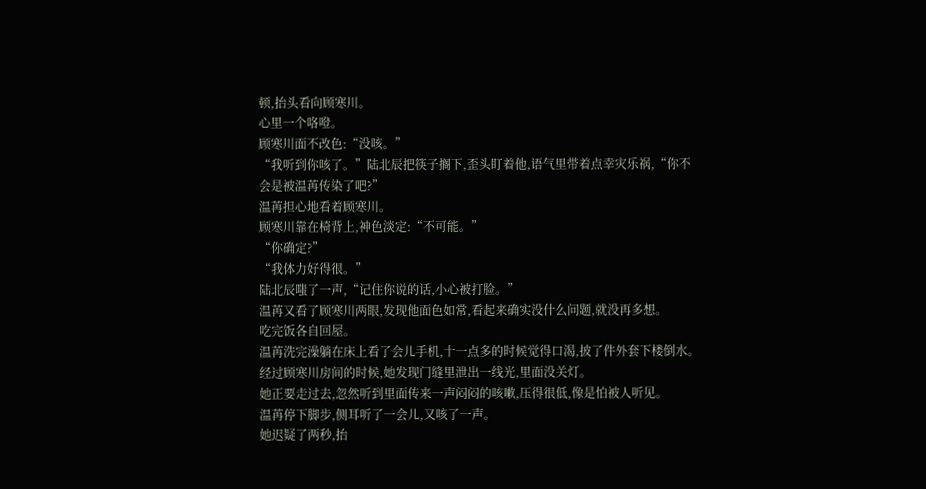顿,抬头看向顾寒川。
心里一个咯噔。
顾寒川面不改色:“没咳。”
“我听到你咳了。”陆北辰把筷子搁下,歪头盯着他,语气里带着点幸灾乐祸,“你不会是被温苒传染了吧?”
温苒担心地看着顾寒川。
顾寒川靠在椅背上,神色淡定:“不可能。”
“你确定?”
“我体力好得很。”
陆北辰嗤了一声,“记住你说的话,小心被打脸。”
温苒又看了顾寒川两眼,发现他面色如常,看起来确实没什么问题,就没再多想。
吃完饭各自回屋。
温苒洗完澡躺在床上看了会儿手机,十一点多的时候觉得口渴,披了件外套下楼倒水。
经过顾寒川房间的时候,她发现门缝里泄出一线光,里面没关灯。
她正要走过去,忽然听到里面传来一声闷闷的咳嗽,压得很低,像是怕被人听见。
温苒停下脚步,侧耳听了一会儿,又咳了一声。
她迟疑了两秒,抬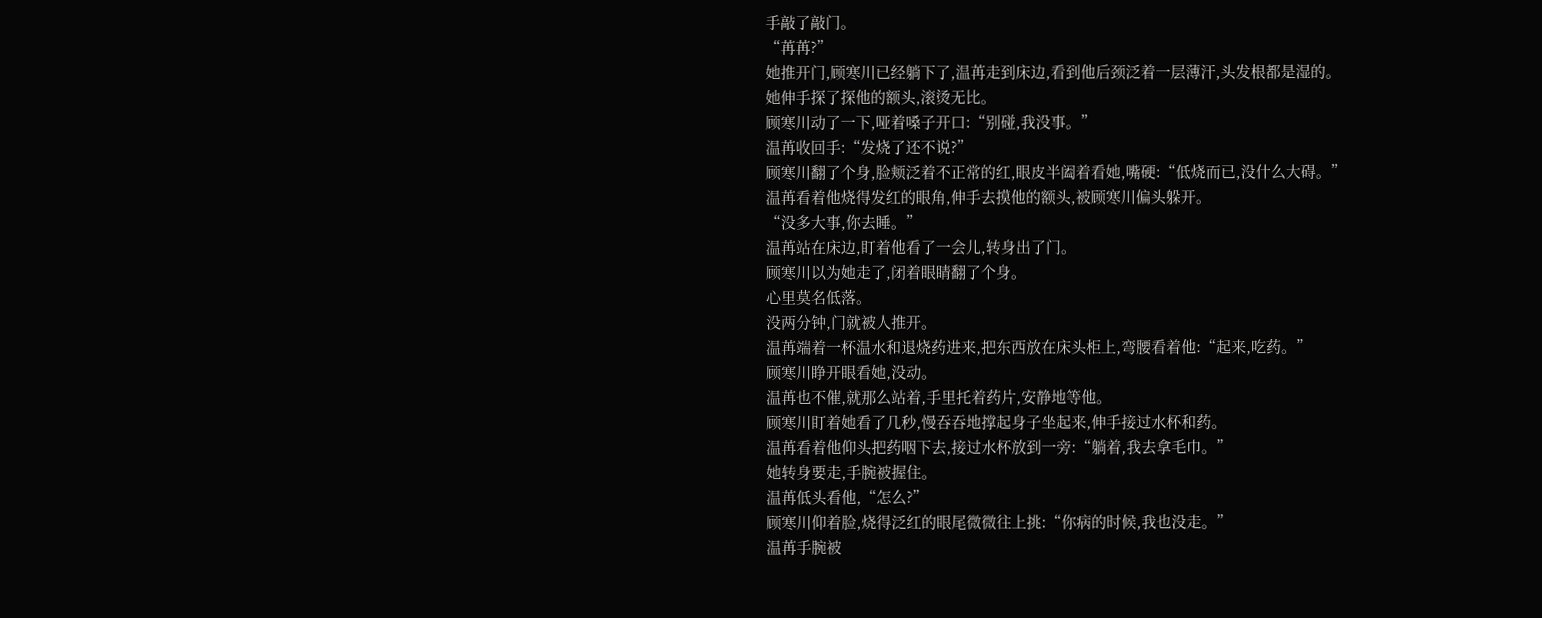手敲了敲门。
“苒苒?”
她推开门,顾寒川已经躺下了,温苒走到床边,看到他后颈泛着一层薄汗,头发根都是湿的。
她伸手探了探他的额头,滚烫无比。
顾寒川动了一下,哑着嗓子开口:“别碰,我没事。”
温苒收回手:“发烧了还不说?”
顾寒川翻了个身,脸颊泛着不正常的红,眼皮半阖着看她,嘴硬:“低烧而已,没什么大碍。”
温苒看着他烧得发红的眼角,伸手去摸他的额头,被顾寒川偏头躲开。
“没多大事,你去睡。”
温苒站在床边,盯着他看了一会儿,转身出了门。
顾寒川以为她走了,闭着眼睛翻了个身。
心里莫名低落。
没两分钟,门就被人推开。
温苒端着一杯温水和退烧药进来,把东西放在床头柜上,弯腰看着他:“起来,吃药。”
顾寒川睁开眼看她,没动。
温苒也不催,就那么站着,手里托着药片,安静地等他。
顾寒川盯着她看了几秒,慢吞吞地撑起身子坐起来,伸手接过水杯和药。
温苒看着他仰头把药咽下去,接过水杯放到一旁:“躺着,我去拿毛巾。”
她转身要走,手腕被握住。
温苒低头看他,“怎么?”
顾寒川仰着脸,烧得泛红的眼尾微微往上挑:“你病的时候,我也没走。”
温苒手腕被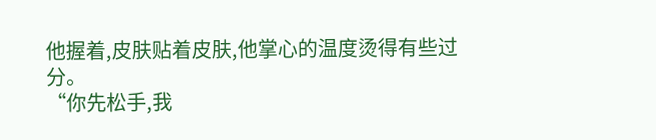他握着,皮肤贴着皮肤,他掌心的温度烫得有些过分。
“你先松手,我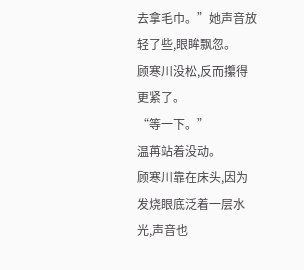去拿毛巾。”她声音放轻了些,眼眸飘忽。
顾寒川没松,反而攥得更紧了。
“等一下。”
温苒站着没动。
顾寒川靠在床头,因为发烧眼底泛着一层水光,声音也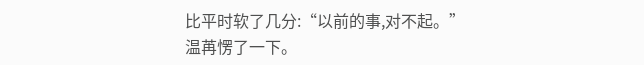比平时软了几分:“以前的事,对不起。”
温苒愣了一下。